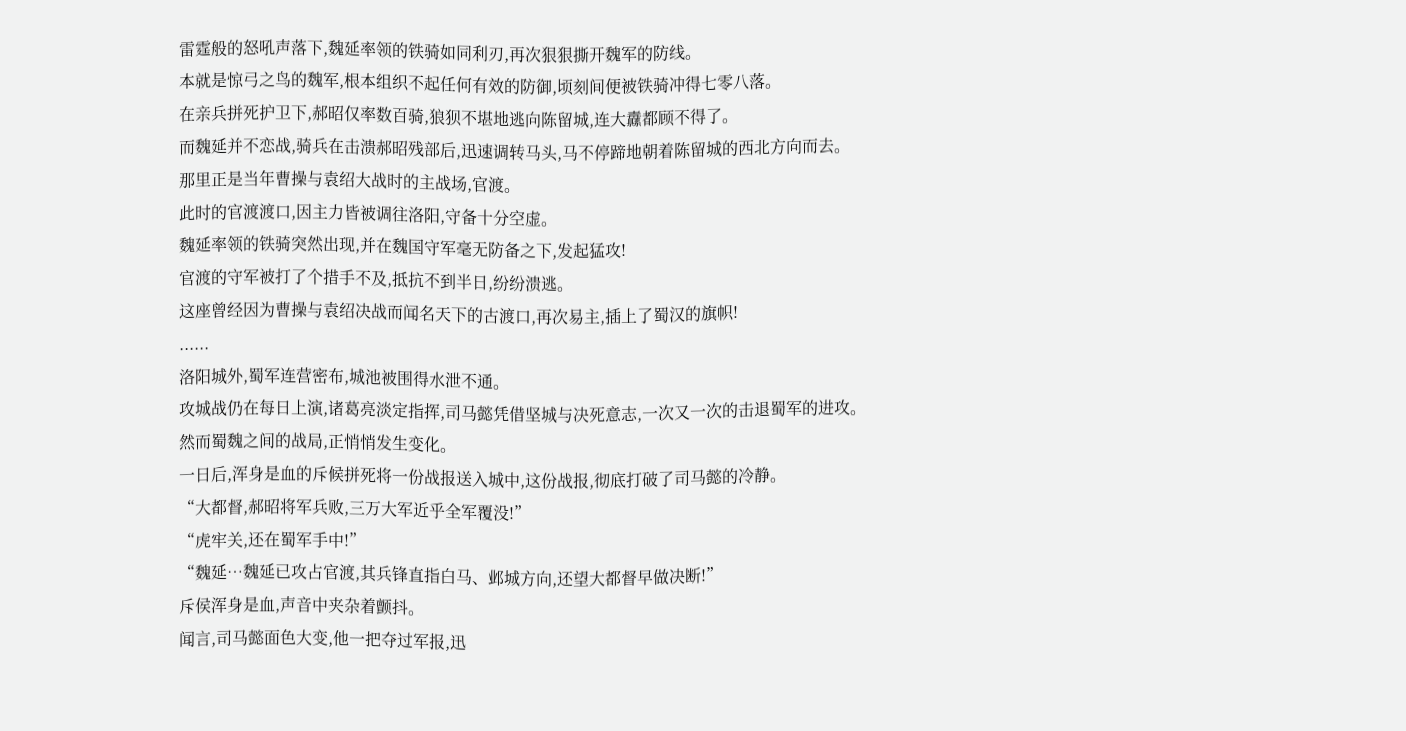雷霆般的怒吼声落下,魏延率领的铁骑如同利刃,再次狠狠撕开魏军的防线。
本就是惊弓之鸟的魏军,根本组织不起任何有效的防御,顷刻间便被铁骑冲得七零八落。
在亲兵拼死护卫下,郝昭仅率数百骑,狼狈不堪地逃向陈留城,连大纛都顾不得了。
而魏延并不恋战,骑兵在击溃郝昭残部后,迅速调转马头,马不停蹄地朝着陈留城的西北方向而去。
那里正是当年曹操与袁绍大战时的主战场,官渡。
此时的官渡渡口,因主力皆被调往洛阳,守备十分空虚。
魏延率领的铁骑突然出现,并在魏国守军毫无防备之下,发起猛攻!
官渡的守军被打了个措手不及,抵抗不到半日,纷纷溃逃。
这座曾经因为曹操与袁绍决战而闻名天下的古渡口,再次易主,插上了蜀汉的旗帜!
......
洛阳城外,蜀军连营密布,城池被围得水泄不通。
攻城战仍在每日上演,诸葛亮淡定指挥,司马懿凭借坚城与决死意志,一次又一次的击退蜀军的进攻。
然而蜀魏之间的战局,正悄悄发生变化。
一日后,浑身是血的斥候拼死将一份战报送入城中,这份战报,彻底打破了司马懿的冷静。
“大都督,郝昭将军兵败,三万大军近乎全军覆没!”
“虎牢关,还在蜀军手中!”
“魏延…魏延已攻占官渡,其兵锋直指白马、邺城方向,还望大都督早做决断!”
斥侯浑身是血,声音中夹杂着颤抖。
闻言,司马懿面色大变,他一把夺过军报,迅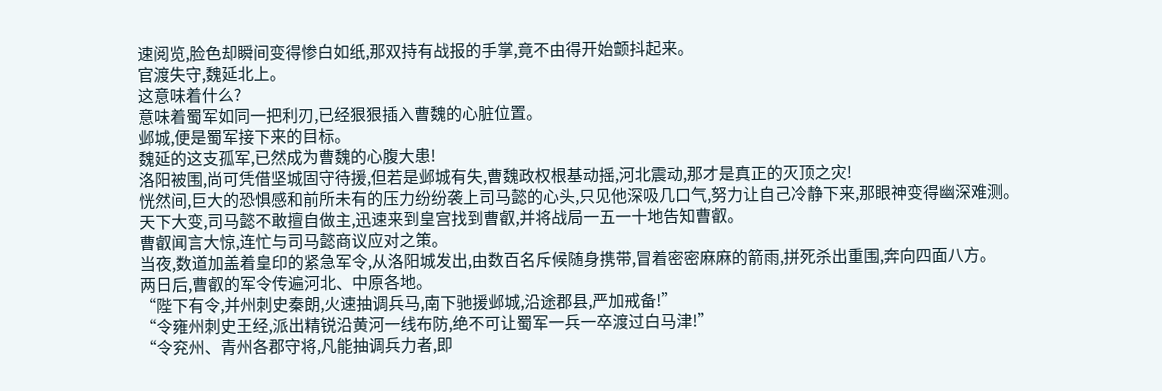速阅览,脸色却瞬间变得惨白如纸,那双持有战报的手掌,竟不由得开始颤抖起来。
官渡失守,魏延北上。
这意味着什么?
意味着蜀军如同一把利刃,已经狠狠插入曹魏的心脏位置。
邺城,便是蜀军接下来的目标。
魏延的这支孤军,已然成为曹魏的心腹大患!
洛阳被围,尚可凭借坚城固守待援,但若是邺城有失,曹魏政权根基动摇,河北震动,那才是真正的灭顶之灾!
恍然间,巨大的恐惧感和前所未有的压力纷纷袭上司马懿的心头,只见他深吸几口气,努力让自己冷静下来,那眼神变得幽深难测。
天下大变,司马懿不敢擅自做主,迅速来到皇宫找到曹叡,并将战局一五一十地告知曹叡。
曹叡闻言大惊,连忙与司马懿商议应对之策。
当夜,数道加盖着皇印的紧急军令,从洛阳城发出,由数百名斥候随身携带,冒着密密麻麻的箭雨,拼死杀出重围,奔向四面八方。
两日后,曹叡的军令传遍河北、中原各地。
“陛下有令,并州刺史秦朗,火速抽调兵马,南下驰援邺城,沿途郡县,严加戒备!”
“令雍州刺史王经,派出精锐沿黄河一线布防,绝不可让蜀军一兵一卒渡过白马津!”
“令兖州、青州各郡守将,凡能抽调兵力者,即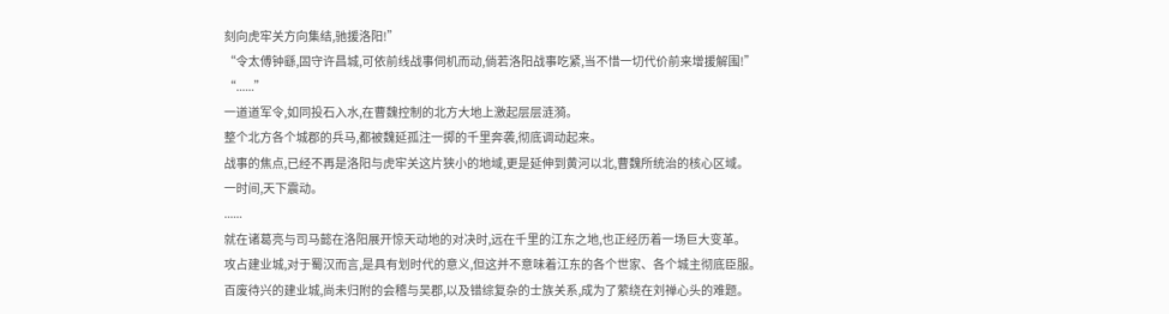刻向虎牢关方向集结,驰援洛阳!”
“令太傅钟繇,固守许昌城,可依前线战事伺机而动,倘若洛阳战事吃紧,当不惜一切代价前来增援解围!”
“......”
一道道军令,如同投石入水,在曹魏控制的北方大地上激起层层涟漪。
整个北方各个城郡的兵马,都被魏延孤注一掷的千里奔袭,彻底调动起来。
战事的焦点,已经不再是洛阳与虎牢关这片狭小的地域,更是延伸到黄河以北,曹魏所统治的核心区域。
一时间,天下震动。
......
就在诸葛亮与司马懿在洛阳展开惊天动地的对决时,远在千里的江东之地,也正经历着一场巨大变革。
攻占建业城,对于蜀汉而言,是具有划时代的意义,但这并不意味着江东的各个世家、各个城主彻底臣服。
百废待兴的建业城,尚未归附的会稽与吴郡,以及错综复杂的士族关系,成为了萦绕在刘禅心头的难题。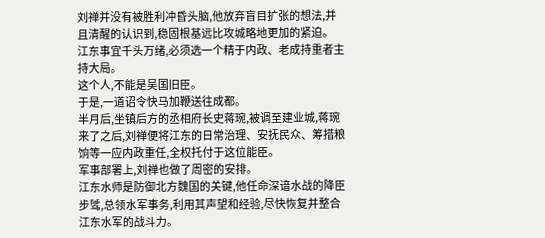刘禅并没有被胜利冲昏头脑,他放弃盲目扩张的想法,并且清醒的认识到,稳固根基远比攻城略地更加的紧迫。
江东事宜千头万绪,必须选一个精于内政、老成持重者主持大局。
这个人,不能是吴国旧臣。
于是,一道诏令快马加鞭送往成都。
半月后,坐镇后方的丞相府长史蒋琬,被调至建业城,蒋琬来了之后,刘禅便将江东的日常治理、安抚民众、筹措粮饷等一应内政重任,全权托付于这位能臣。
军事部署上,刘禅也做了周密的安排。
江东水师是防御北方魏国的关键,他任命深谙水战的降臣步骘,总领水军事务,利用其声望和经验,尽快恢复并整合江东水军的战斗力。